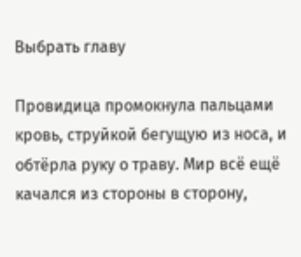Выбрать главу

Провидица промокнула пальцами кровь, струйкой бегущую из носа, и обтёрла руку о траву. Мир всё ещё качался из стороны в сторону,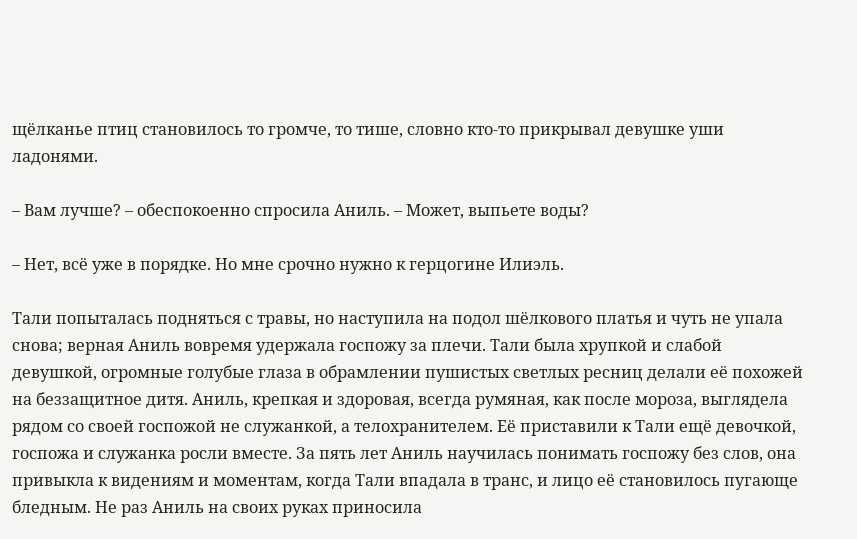щёлканье птиц становилось то громче, то тише, словно кто-то прикрывал девушке уши ладонями.

– Вам лучше? – обеспокоенно спросила Аниль. – Может, выпьете воды?

– Нет, всё уже в порядке. Но мне срочно нужно к герцогине Илиэль.

Тали попыталась подняться с травы, но наступила на подол шёлкового платья и чуть не упала снова; верная Аниль вовремя удержала госпожу за плечи. Тали была хрупкой и слабой девушкой, огромные голубые глаза в обрамлении пушистых светлых ресниц делали её похожей на беззащитное дитя. Аниль, крепкая и здоровая, всегда румяная, как после мороза, выглядела рядом со своей госпожой не служанкой, а телохранителем. Её приставили к Тали ещё девочкой, госпожа и служанка росли вместе. За пять лет Аниль научилась понимать госпожу без слов, она привыкла к видениям и моментам, когда Тали впадала в транс, и лицо её становилось пугающе бледным. Не раз Аниль на своих руках приносила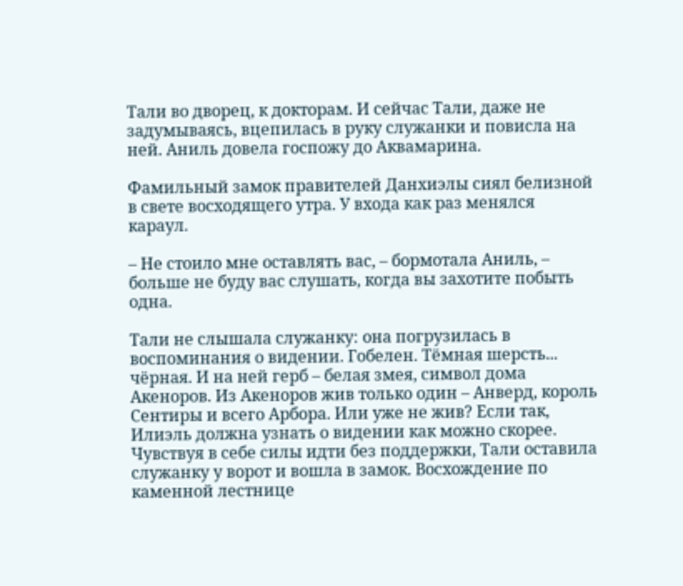Тали во дворец, к докторам. И сейчас Тали, даже не задумываясь, вцепилась в руку служанки и повисла на ней. Аниль довела госпожу до Аквамарина.

Фамильный замок правителей Данхиэлы сиял белизной в свете восходящего утра. У входа как раз менялся караул.

– Не стоило мне оставлять вас, – бормотала Аниль, – больше не буду вас слушать, когда вы захотите побыть одна.

Тали не слышала служанку: она погрузилась в воспоминания о видении. Гобелен. Тёмная шерсть... чёрная. И на ней герб – белая змея, символ дома Акеноров. Из Акеноров жив только один – Анверд, король Сентиры и всего Арбора. Или уже не жив? Если так, Илиэль должна узнать о видении как можно скорее. Чувствуя в себе силы идти без поддержки, Тали оставила служанку у ворот и вошла в замок. Восхождение по каменной лестнице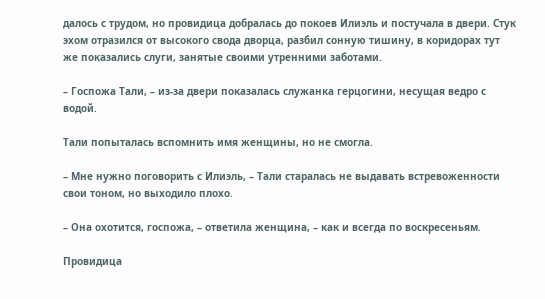далось с трудом, но провидица добралась до покоев Илиэль и постучала в двери. Стук эхом отразился от высокого свода дворца, разбил сонную тишину, в коридорах тут же показались слуги, занятые своими утренними заботами.

– Госпожа Тали, – из-за двери показалась служанка герцогини, несущая ведро с водой.

Тали попыталась вспомнить имя женщины, но не смогла.

– Мне нужно поговорить с Илиэль, – Тали старалась не выдавать встревоженности свои тоном, но выходило плохо.

– Она охотится, госпожа, – ответила женщина, – как и всегда по воскресеньям.

Провидица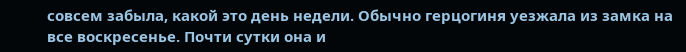совсем забыла, какой это день недели. Обычно герцогиня уезжала из замка на все воскресенье. Почти сутки она и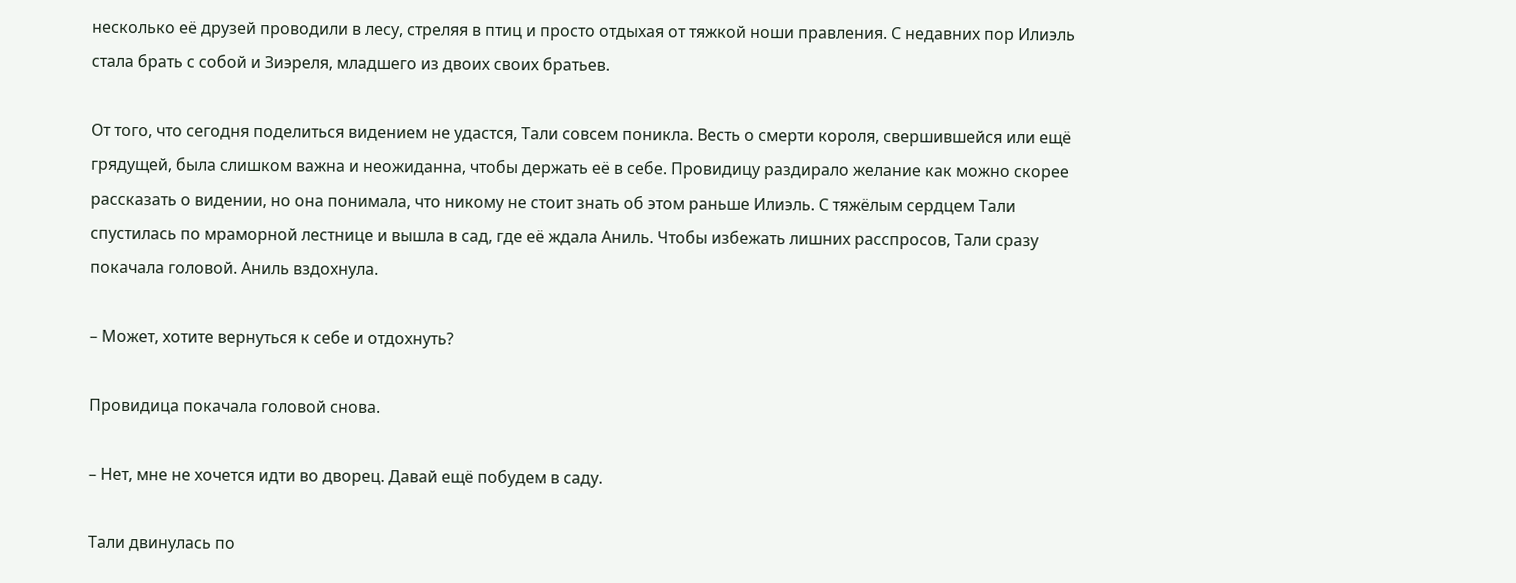несколько её друзей проводили в лесу, стреляя в птиц и просто отдыхая от тяжкой ноши правления. С недавних пор Илиэль стала брать с собой и Зиэреля, младшего из двоих своих братьев.

От того, что сегодня поделиться видением не удастся, Тали совсем поникла. Весть о смерти короля, свершившейся или ещё грядущей, была слишком важна и неожиданна, чтобы держать её в себе. Провидицу раздирало желание как можно скорее рассказать о видении, но она понимала, что никому не стоит знать об этом раньше Илиэль. С тяжёлым сердцем Тали спустилась по мраморной лестнице и вышла в сад, где её ждала Аниль. Чтобы избежать лишних расспросов, Тали сразу покачала головой. Аниль вздохнула.

– Может, хотите вернуться к себе и отдохнуть?

Провидица покачала головой снова.

– Нет, мне не хочется идти во дворец. Давай ещё побудем в саду.

Тали двинулась по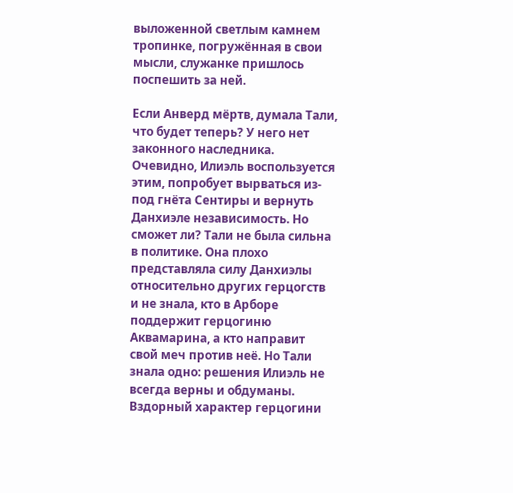выложенной светлым камнем тропинке, погружённая в свои мысли, служанке пришлось поспешить за ней.

Если Анверд мёртв, думала Тали, что будет теперь? У него нет законного наследника. Очевидно, Илиэль воспользуется этим, попробует вырваться из-под гнёта Сентиры и вернуть Данхиэле независимость. Но сможет ли? Тали не была сильна в политике. Она плохо представляла силу Данхиэлы относительно других герцогств и не знала, кто в Арборе поддержит герцогиню Аквамарина, а кто направит свой меч против неё. Но Тали знала одно: решения Илиэль не всегда верны и обдуманы. Вздорный характер герцогини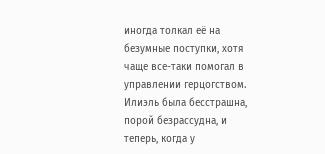иногда толкал её на безумные поступки, хотя чаще все-таки помогал в управлении герцогством. Илиэль была бесстрашна, порой безрассудна, и теперь, когда у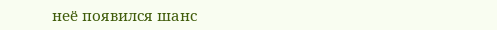неё появился шанс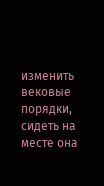изменить вековые порядки, сидеть на месте она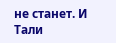не станет. И Тали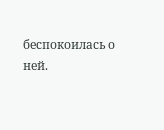беспокоилась о ней.